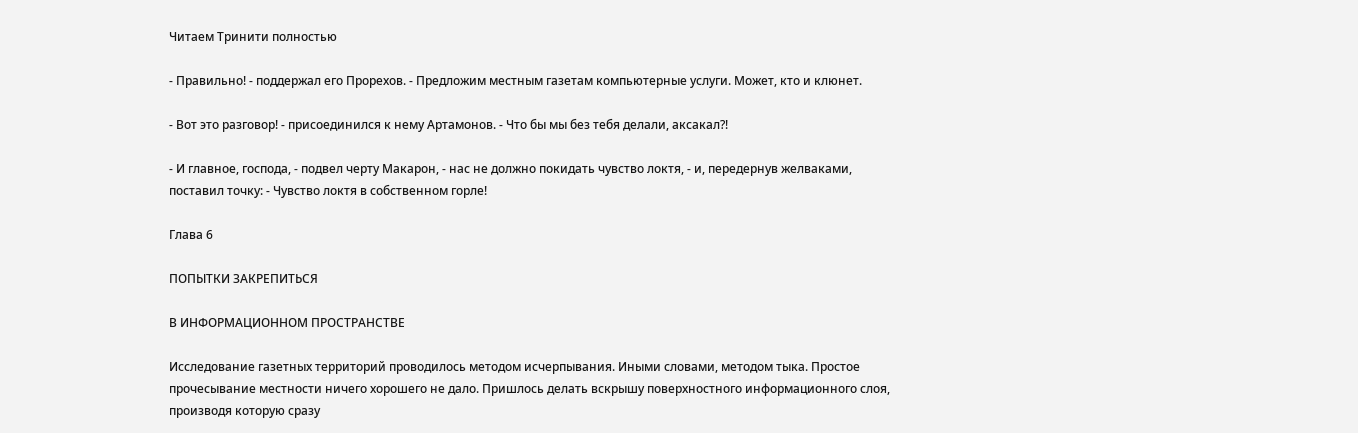Читаем Тринити полностью

- Правильно! - поддержал его Прорехов. - Предложим местным газетам компьютерные услуги. Может, кто и клюнет.

- Вот это разговор! - присоединился к нему Артамонов. - Что бы мы без тебя делали, аксакал?!

- И главное, господа, - подвел черту Макарон, - нас не должно покидать чувство локтя, - и, передернув желваками, поставил точку: - Чувство локтя в собственном горле!

Глава 6

ПОПЫТКИ ЗАКРЕПИТЬСЯ

В ИНФОРМАЦИОННОМ ПРОСТРАНСТВЕ

Исследование газетных территорий проводилось методом исчерпывания. Иными словами, методом тыка. Простое прочесывание местности ничего хорошего не дало. Пришлось делать вскрышу поверхностного информационного слоя, производя которую сразу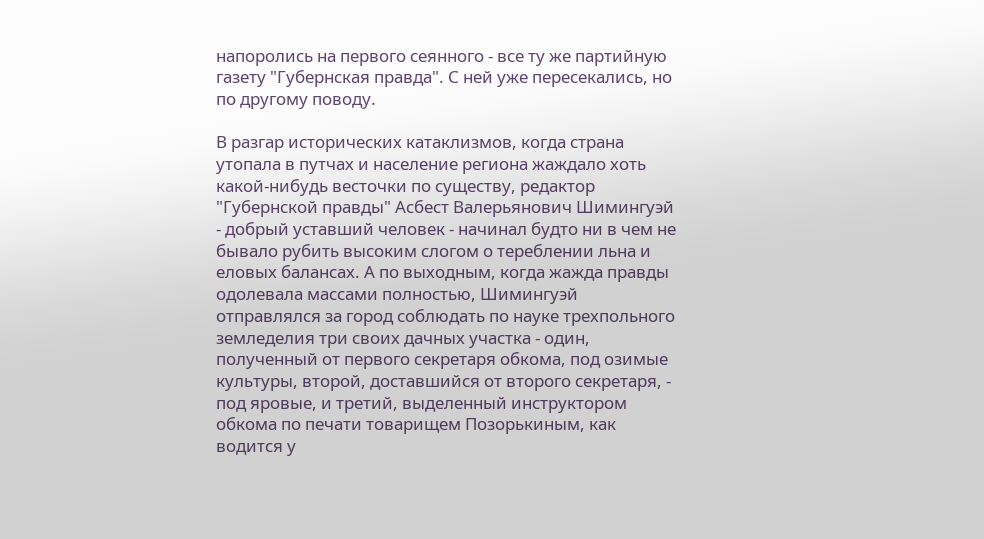напоролись на первого сеянного - все ту же партийную газету "Губернская правда". С ней уже пересекались, но по другому поводу.

В разгар исторических катаклизмов, когда страна утопала в путчах и население региона жаждало хоть какой-нибудь весточки по существу, редактор "Губернской правды" Асбест Валерьянович Шимингуэй - добрый уставший человек - начинал будто ни в чем не бывало рубить высоким слогом о тереблении льна и еловых балансах. А по выходным, когда жажда правды одолевала массами полностью, Шимингуэй отправлялся за город соблюдать по науке трехпольного земледелия три своих дачных участка - один, полученный от первого секретаря обкома, под озимые культуры, второй, доставшийся от второго секретаря, - под яровые, и третий, выделенный инструктором обкома по печати товарищем Позорькиным, как водится у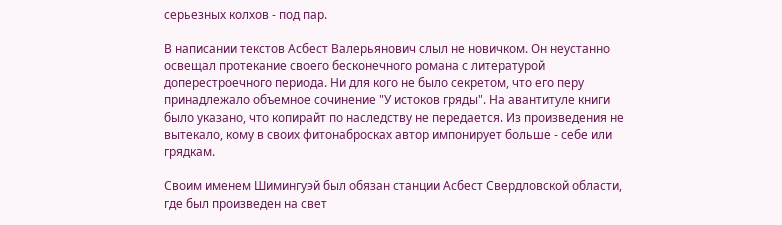серьезных колхов - под пар.

В написании текстов Асбест Валерьянович слыл не новичком. Он неустанно освещал протекание своего бесконечного романа с литературой доперестроечного периода. Ни для кого не было секретом, что его перу принадлежало объемное сочинение "У истоков гряды". На авантитуле книги было указано, что копирайт по наследству не передается. Из произведения не вытекало, кому в своих фитонабросках автор импонирует больше - себе или грядкам.

Своим именем Шимингуэй был обязан станции Асбест Свердловской области, где был произведен на свет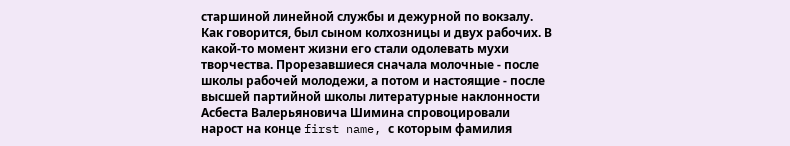старшиной линейной службы и дежурной по вокзалу. Как говорится, был сыном колхозницы и двух рабочих. В какой-то момент жизни его стали одолевать мухи творчества. Прорезавшиеся сначала молочные - после школы рабочей молодежи, а потом и настоящие - после высшей партийной школы литературные наклонности Асбеста Валерьяновича Шимина спровоцировали нарост на конце first name, с которым фамилия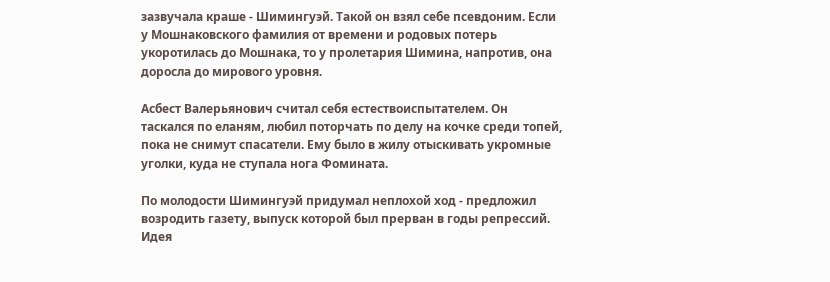зазвучала краше - Шимингуэй. Такой он взял себе псевдоним. Если у Мошнаковского фамилия от времени и родовых потерь укоротилась до Мошнака, то у пролетария Шимина, напротив, она доросла до мирового уровня.

Асбест Валерьянович считал себя естествоиспытателем. Он таскался по еланям, любил поторчать по делу на кочке среди топей, пока не снимут спасатели. Ему было в жилу отыскивать укромные уголки, куда не ступала нога Фомината.

По молодости Шимингуэй придумал неплохой ход - предложил возродить газету, выпуск которой был прерван в годы репрессий. Идея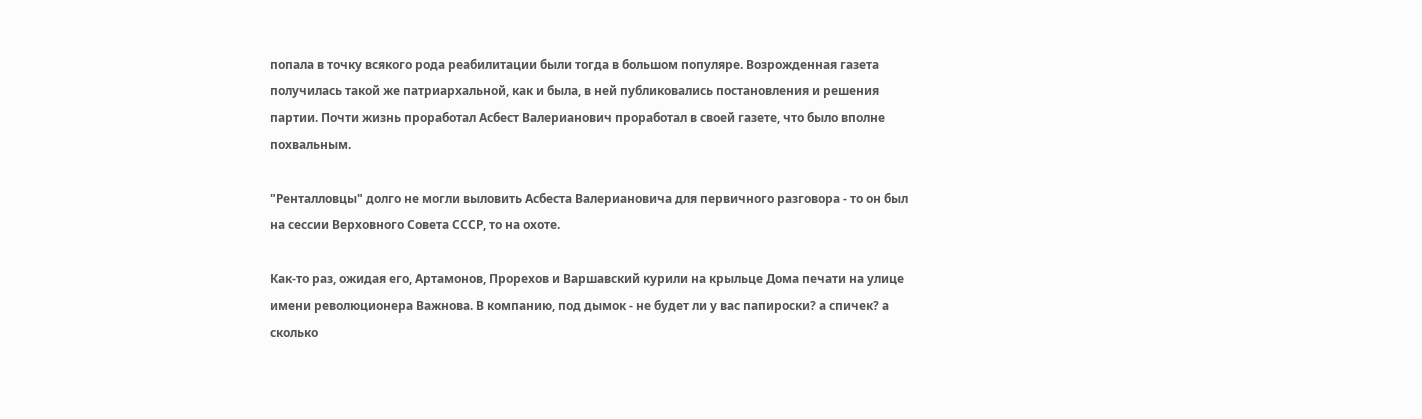попала в точку всякого рода реабилитации были тогда в большом популяре. Возрожденная газета получилась такой же патриархальной, как и была, в ней публиковались постановления и решения партии. Почти жизнь проработал Асбест Валерианович проработал в своей газете, что было вполне похвальным.

"Ренталловцы" долго не могли выловить Асбеста Валериановича для первичного разговора - то он был на сессии Верховного Совета СССР, то на охоте.

Как-то раз, ожидая его, Артамонов, Прорехов и Варшавский курили на крыльце Дома печати на улице имени революционера Важнова. В компанию, под дымок - не будет ли у вас папироски? а спичек? а сколько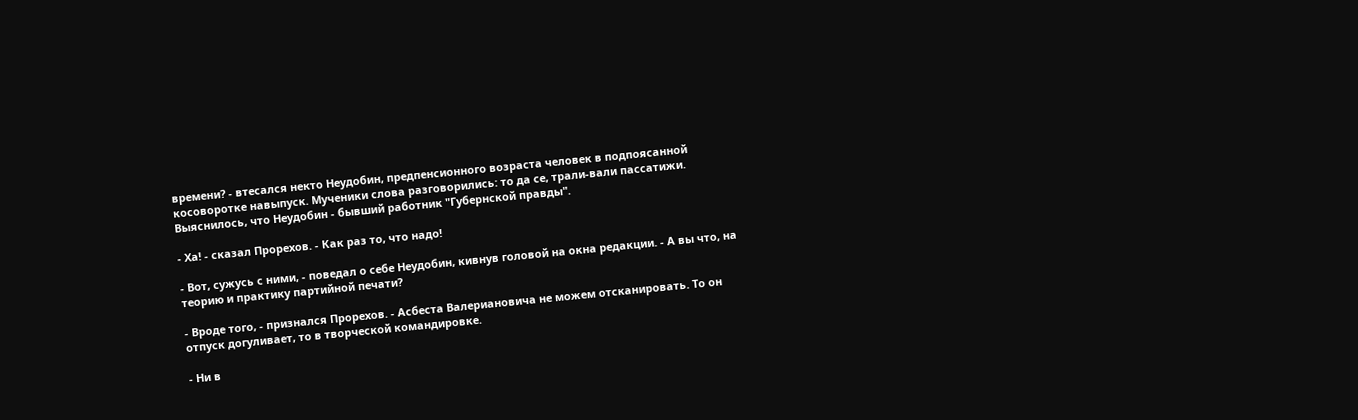времени? - втесался некто Неудобин, предпенсионного возраста человек в подпоясанной косоворотке навыпуск. Мученики слова разговорились: то да се, трали-вали пассатижи. Выяснилось, что Неудобин - бывший работник "Губернской правды".

- Ха! - сказал Прорехов. - Как раз то, что надо!

- Вот, сужусь с ними, - поведал о себе Неудобин, кивнув головой на окна редакции. - А вы что, на теорию и практику партийной печати?

- Вроде того, - признался Прорехов. - Асбеста Валериановича не можем отсканировать. То он отпуск догуливает, то в творческой командировке.

- Ни в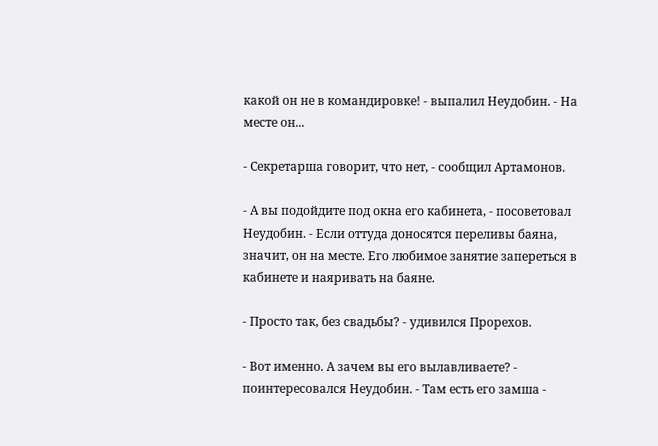какой он не в командировке! - выпалил Неудобин. - На месте он...

- Секретарша говорит, что нет, - сообщил Артамонов.

- А вы подойдите под окна его кабинета, - посоветовал Неудобин. - Если оттуда доносятся переливы баяна, значит, он на месте. Его любимое занятие запереться в кабинете и наяривать на баяне.

- Просто так, без свадьбы? - удивился Прорехов.

- Вот именно. А зачем вы его вылавливаете? - поинтересовался Неудобин. - Там есть его замша -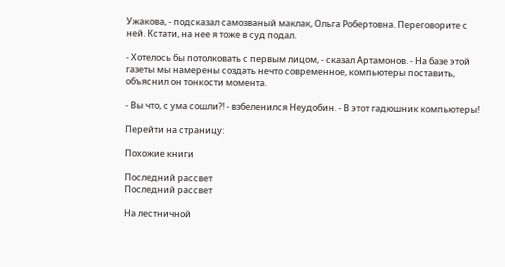Ужакова, - подсказал самозваный маклак, Ольга Робертовна. Переговорите с ней. Кстати, на нее я тоже в суд подал.

- Хотелось бы потолковать с первым лицом, - сказал Артамонов. - На базе этой газеты мы намерены создать нечто современное, компьютеры поставить, объяснил он тонкости момента.

- Вы что, с ума сошли?! - взбеленился Неудобин. - В этот гадюшник компьютеры!

Перейти на страницу:

Похожие книги

Последний рассвет
Последний рассвет

На лестничной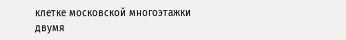клетке московской многоэтажки двумя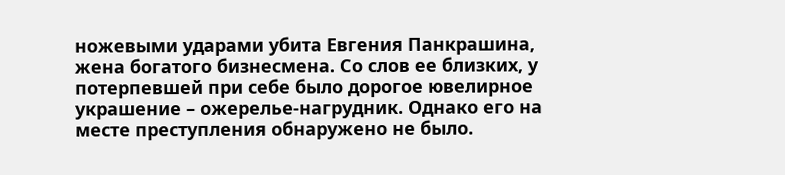ножевыми ударами убита Евгения Панкрашина, жена богатого бизнесмена. Со слов ее близких, у потерпевшей при себе было дорогое ювелирное украшение – ожерелье-нагрудник. Однако его на месте преступления обнаружено не было.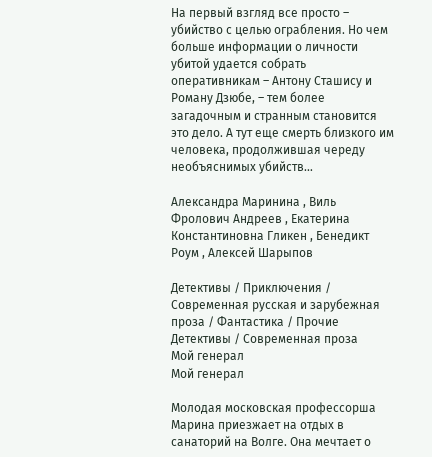На первый взгляд все просто – убийство с целью ограбления. Но чем больше информации о личности убитой удается собрать оперативникам – Антону Сташису и Роману Дзюбе, – тем более загадочным и странным становится это дело. А тут еще смерть близкого им человека, продолжившая череду необъяснимых убийств…

Александра Маринина , Виль Фролович Андреев , Екатерина Константиновна Гликен , Бенедикт Роум , Алексей Шарыпов

Детективы / Приключения / Современная русская и зарубежная проза / Фантастика / Прочие Детективы / Современная проза
Мой генерал
Мой генерал

Молодая московская профессорша Марина приезжает на отдых в санаторий на Волге. Она мечтает о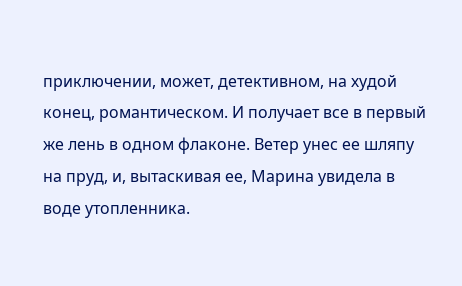приключении, может, детективном, на худой конец, романтическом. И получает все в первый же лень в одном флаконе. Ветер унес ее шляпу на пруд, и, вытаскивая ее, Марина увидела в воде утопленника.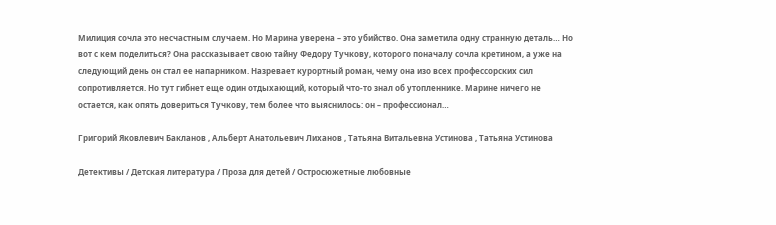Милиция сочла это несчастным случаем. Но Марина уверена – это убийство. Она заметила одну странную деталь… Но вот с кем поделиться? Она рассказывает свою тайну Федору Тучкову, которого поначалу сочла кретином, а уже на следующий день он стал ее напарником. Назревает курортный роман, чему она изо всех профессорских сил сопротивляется. Но тут гибнет еще один отдыхающий, который что-то знал об утопленнике. Марине ничего не остается, как опять довериться Тучкову, тем более что выяснилось: он – профессионал…

Григорий Яковлевич Бакланов , Альберт Анатольевич Лиханов , Татьяна Витальевна Устинова , Татьяна Устинова

Детективы / Детская литература / Проза для детей / Остросюжетные любовные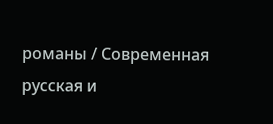романы / Современная русская и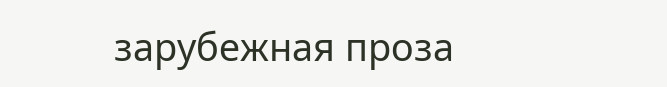зарубежная проза